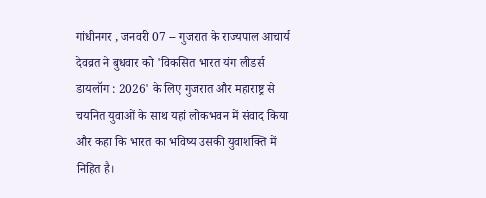गांधीनगर , जनवरी 07 -- गुजरात के राज्यपाल आचार्य देवव्रत ने बुधवार को 'विकसित भारत यंग लीडर्स डायलॉग : 2026' के लिए गुजरात और महाराष्ट्र से चयनित युवाओं के साथ यहां लोकभवन में संवाद किया और कहा कि भारत का भविष्य उसकी युवाशक्ति में निहित है।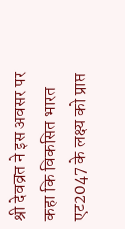श्री देवव्रत ने इस अवसर पर कहा कि विकसित भारत एट2047 के लक्ष्य को प्राप्त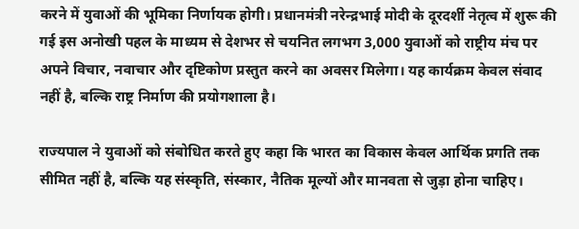करने में युवाओं की भूमिका निर्णायक होगी। प्रधानमंत्री नरेन्द्रभाई मोदी के दूरदर्शी नेतृत्व में शुरू की गई इस अनोखी पहल के माध्यम से देशभर से चयनित लगभग 3,000 युवाओं को राष्ट्रीय मंच पर अपने विचार, नवाचार और दृष्टिकोण प्रस्तुत करने का अवसर मिलेगा। यह कार्यक्रम केवल संवाद नहीं है, बल्कि राष्ट्र निर्माण की प्रयोगशाला है।

राज्यपाल ने युवाओं को संबोधित करते हुए कहा कि भारत का विकास केवल आर्थिक प्रगति तक सीमित नहीं है, बल्कि यह संस्कृति, संस्कार, नैतिक मूल्यों और मानवता से जुड़ा होना चाहिए।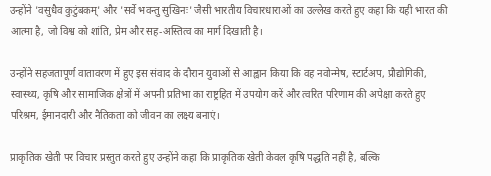उन्होंने 'वसुधैव कुटुंबकम्' और 'सर्वे भवन्तु सुखिनः' जैसी भारतीय विचारधाराओं का उल्लेख करते हुए कहा कि यही भारत की आत्मा है, जो विश्व को शांति, प्रेम और सह-अस्तित्व का मार्ग दिखाती है।

उन्होंने सहजतापूर्ण वातावरण में हुए इस संवाद के दौरान युवाओं से आह्वान किया कि वह नवोन्मेष, स्टार्टअप, प्रौद्योगिकी, स्वास्थ्य, कृषि और सामाजिक क्षेत्रों में अपनी प्रतिभा का राष्ट्रहित में उपयोग करें और त्वरित परिणाम की अपेक्षा करते हुए परिश्रम, ईमानदारी और नैतिकता को जीवन का लक्ष्य बनाएं।

प्राकृतिक खेती पर विचार प्रस्तुत करते हुए उन्होंने कहा कि प्राकृतिक खेती केवल कृषि पद्धति नहीं है, बल्कि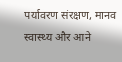पर्यावरण संरक्षण, मानव स्वास्थ्य और आने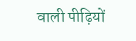वाली पीढ़ियों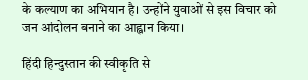के कल्याण का अभियान है। उन्होंने युवाओं से इस विचार को जन आंदोलन बनाने का आह्वान किया।

हिंदी हिन्दुस्तान की स्वीकृति से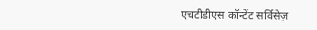एचटीडीएस कॉन्टेंट सर्विसेज़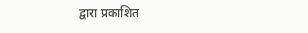द्वारा प्रकाशित